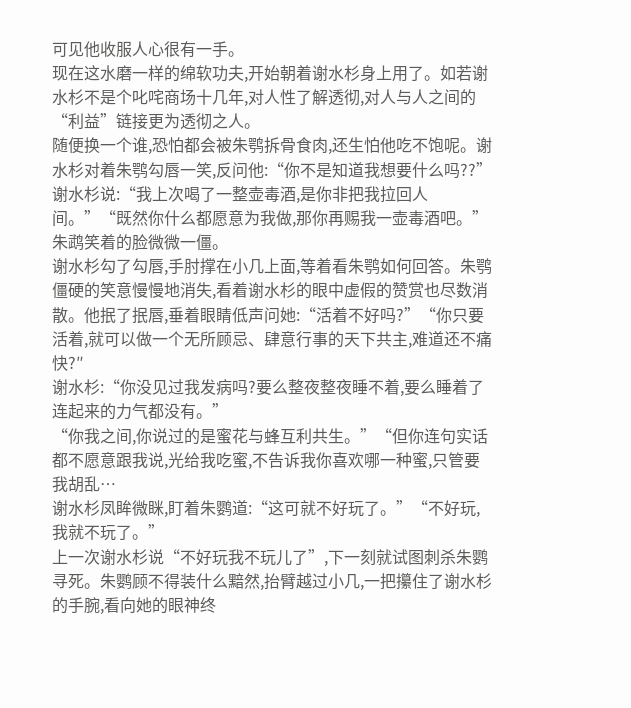可见他收服人心很有一手。
现在这水磨一样的绵软功夫,开始朝着谢水杉身上用了。如若谢水杉不是个叱咤商场十几年,对人性了解透彻,对人与人之间的“利益”链接更为透彻之人。
随便换一个谁,恐怕都会被朱鹗拆骨食肉,还生怕他吃不饱呢。谢水杉对着朱鹗勾唇一笑,反问他:“你不是知道我想要什么吗??”谢水杉说:“我上次喝了一整壶毒酒,是你非把我拉回人间。”“既然你什么都愿意为我做,那你再赐我一壶毒酒吧。”朱鹉笑着的脸微微一僵。
谢水杉勾了勾唇,手肘撑在小几上面,等着看朱鹗如何回答。朱鹗僵硬的笑意慢慢地消失,看着谢水杉的眼中虚假的赞赏也尽数消散。他抿了抿唇,垂着眼睛低声问她:“活着不好吗?”“你只要活着,就可以做一个无所顾忌、肆意行事的天下共主,难道还不痛快?″
谢水杉:“你没见过我发病吗?要么整夜整夜睡不着,要么睡着了连起来的力气都没有。”
“你我之间,你说过的是蜜花与蜂互利共生。”“但你连句实话都不愿意跟我说,光给我吃蜜,不告诉我你喜欢哪一种蜜,只管要我胡乱…
谢水杉凤眸微眯,盯着朱鹦道:“这可就不好玩了。”“不好玩,我就不玩了。”
上一次谢水杉说“不好玩我不玩儿了”,下一刻就试图刺杀朱鹦寻死。朱鹦顾不得装什么黯然,抬臂越过小几,一把攥住了谢水杉的手腕,看向她的眼神终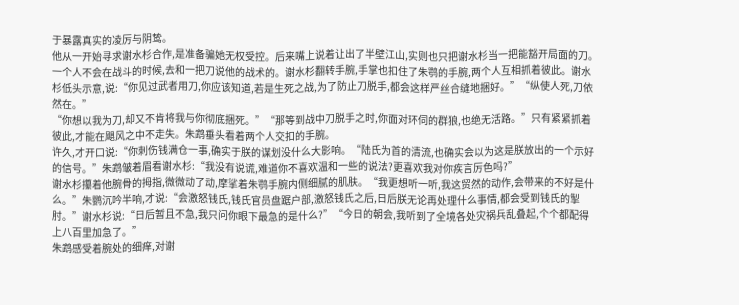于暴露真实的凌厉与阴鸷。
他从一开始寻求谢水杉合作,是准备骗她无权受控。后来嘴上说着让出了半壁江山,实则也只把谢水杉当一把能豁开局面的刀。一个人不会在战斗的时候,去和一把刀说他的战术的。谢水杉翻转手腕,手掌也扣住了朱鹗的手腕,两个人互相抓着彼此。谢水杉低头示意,说:“你见过武者用刀,你应该知道,若是生死之战,为了防止刀脱手,都会这样严丝合缝地捆好。”“纵使人死,刀依然在。”
“你想以我为刀,却又不肯将我与你彻底捆死。”“那等到战中刀脱手之时,你面对环伺的群狼,也绝无活路。”只有紧紧抓着彼此,才能在飓风之中不走失。朱鹉垂头看着两个人交扣的手腕。
许久,才开口说:“你刺伤钱满仓一事,确实于朕的谋划没什么大影响。“陆氏为首的清流,也确实会以为这是朕放出的一个示好的信号。”朱鹉皱着眉看谢水杉:“我没有说谎,难道你不喜欢温和一些的说法?更喜欢我对你疾言厉色吗?”
谢水杉攥着他腕骨的拇指,微微动了动,摩挲着朱鹗手腕内侧细腻的肌肤。“我更想听一听,我这贸然的动作,会带来的不好是什么。”朱鹦沉吟半响,才说:“会激怒钱氏,钱氏官员盘踞户部,激怒钱氏之后,日后朕无论再处理什么事情,都会受到钱氏的掣肘。”谢水杉说:“日后暂且不急,我只问你眼下最急的是什么?”“今日的朝会,我听到了全境各处灾祸兵乱叠起,个个都配得上八百里加急了。”
朱鹉感受着腕处的细痒,对谢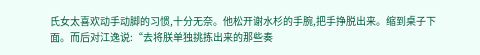氏女太喜欢动手动脚的习惯,十分无奈。他松开谢水杉的手腕,把手挣脱出来。缩到桌子下面。而后对江逸说:“去将朕单独挑拣出来的那些奏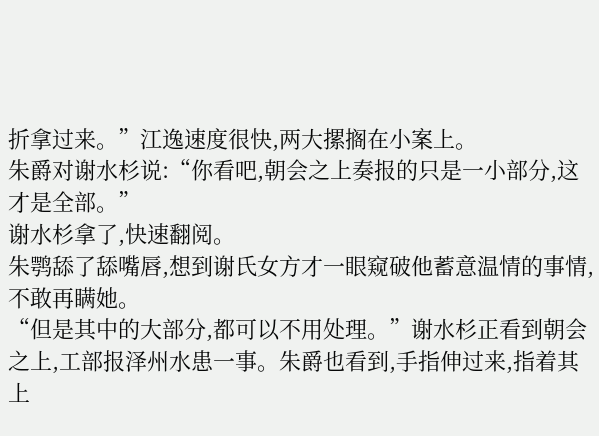折拿过来。”江逸速度很快,两大摞搁在小案上。
朱爵对谢水杉说:“你看吧,朝会之上奏报的只是一小部分,这才是全部。”
谢水杉拿了,快速翻阅。
朱鹗舔了舔嘴唇,想到谢氏女方才一眼窥破他蓄意温情的事情,不敢再瞒她。
“但是其中的大部分,都可以不用处理。”谢水杉正看到朝会之上,工部报泽州水患一事。朱爵也看到,手指伸过来,指着其上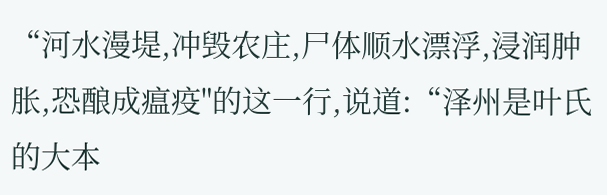“河水漫堤,冲毁农庄,尸体顺水漂浮,浸润肿胀,恐酿成瘟疫"的这一行,说道:“泽州是叶氏的大本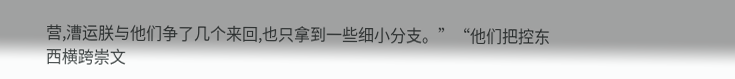营,漕运朕与他们争了几个来回,也只拿到一些细小分支。”“他们把控东西横跨崇文